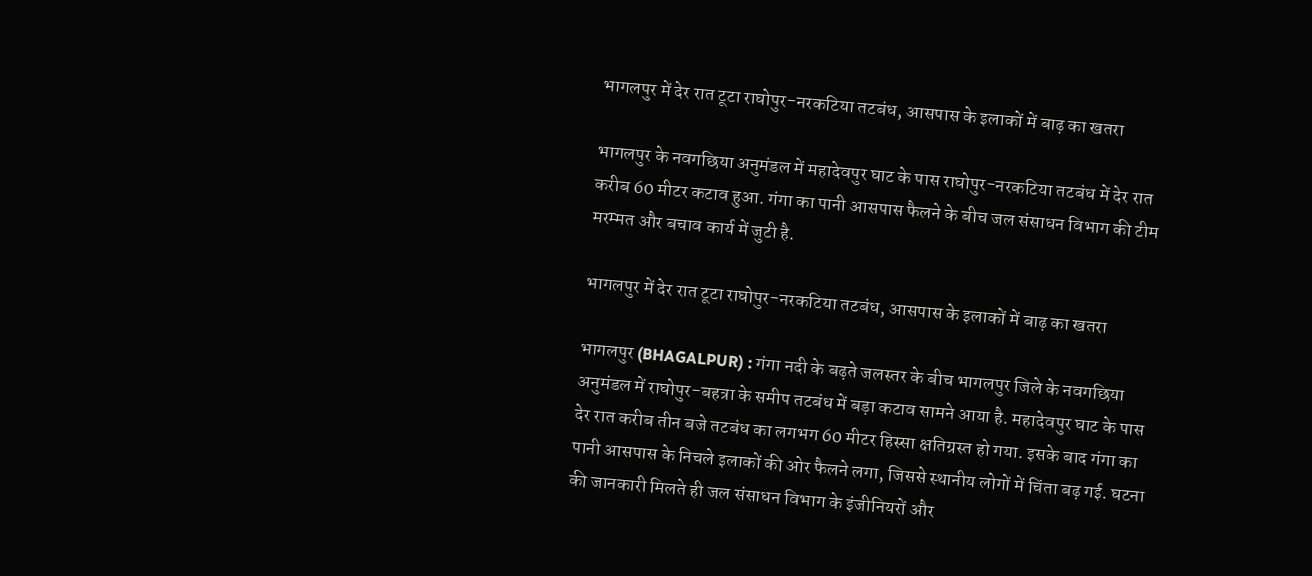भागलपुर में देर रात टूटा राघोपुर-नरकटिया तटबंध, आसपास के इलाकों में बाढ़ का खतरा

भागलपुर के नवगछिया अनुमंडल में महादेवपुर घाट के पास राघोपुर-नरकटिया तटबंध में देर रात करीब 60 मीटर कटाव हुआ. गंगा का पानी आसपास फैलने के बीच जल संसाधन विभाग की टीम मरम्मत और बचाव कार्य में जुटी है.

भागलपुर में देर रात टूटा राघोपुर-नरकटिया तटबंध, आसपास के इलाकों में बाढ़ का खतरा

भागलपुर (BHAGALPUR) : गंगा नदी के बढ़ते जलस्तर के बीच भागलपुर जिले के नवगछिया अनुमंडल में राघोपुर-बहत्रा के समीप तटबंध में बड़ा कटाव सामने आया है. महादेवपुर घाट के पास देर रात करीब तीन बजे तटबंध का लगभग 60 मीटर हिस्सा क्षतिग्रस्त हो गया. इसके बाद गंगा का पानी आसपास के निचले इलाकों की ओर फैलने लगा, जिससे स्थानीय लोगों में चिंता बढ़ गई. घटना की जानकारी मिलते ही जल संसाधन विभाग के इंजीनियरों और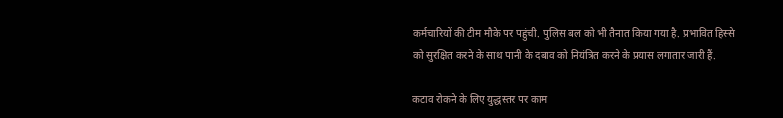कर्मचारियों की टीम मौके पर पहुंची. पुलिस बल को भी तैनात किया गया है. प्रभावित हिस्से को सुरक्षित करने के साथ पानी के दबाव को नियंत्रित करने के प्रयास लगातार जारी हैं.

कटाव रोकने के लिए युद्धस्तर पर काम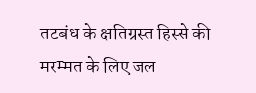तटबंध के क्षतिग्रस्त हिस्से की मरम्मत के लिए जल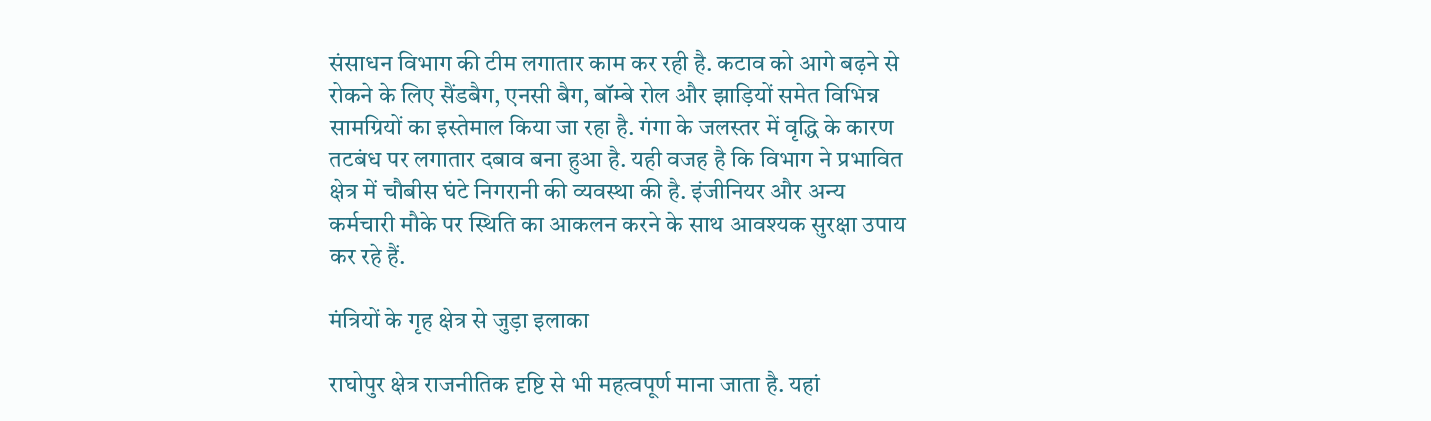संसाधन विभाग की टीम लगातार काम कर रही है. कटाव को आगे बढ़ने से रोकने के लिए सैंडबैग, एनसी बैग, बॉम्बे रोल और झाड़ियों समेत विभिन्न सामग्रियों का इस्तेमाल किया जा रहा है. गंगा के जलस्तर में वृद्धि के कारण तटबंध पर लगातार दबाव बना हुआ है. यही वजह है कि विभाग ने प्रभावित क्षेत्र में चौबीस घंटे निगरानी की व्यवस्था की है. इंजीनियर और अन्य कर्मचारी मौके पर स्थिति का आकलन करने के साथ आवश्यक सुरक्षा उपाय कर रहे हैं.

मंत्रियों के गृह क्षेत्र से जुड़ा इलाका

राघोपुर क्षेत्र राजनीतिक दृष्टि से भी महत्वपूर्ण माना जाता है. यहां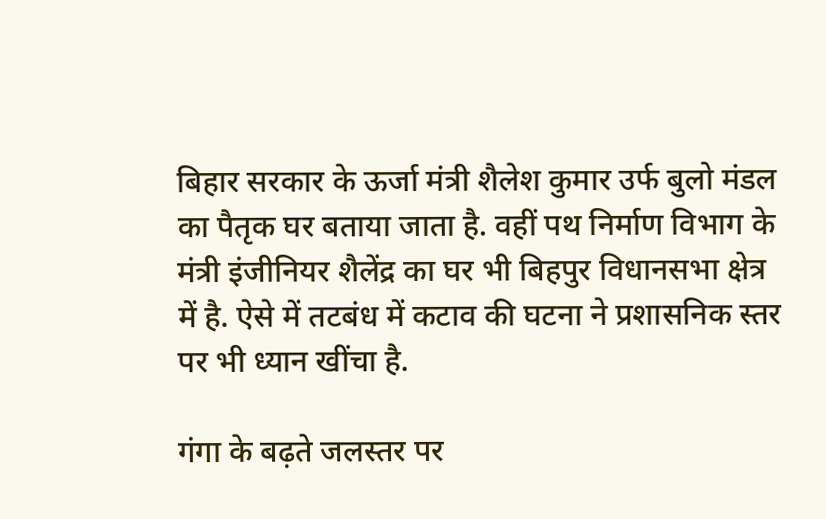बिहार सरकार के ऊर्जा मंत्री शैलेश कुमार उर्फ बुलो मंडल का पैतृक घर बताया जाता है. वहीं पथ निर्माण विभाग के मंत्री इंजीनियर शैलेंद्र का घर भी बिहपुर विधानसभा क्षेत्र में है. ऐसे में तटबंध में कटाव की घटना ने प्रशासनिक स्तर पर भी ध्यान खींचा है.

गंगा के बढ़ते जलस्तर पर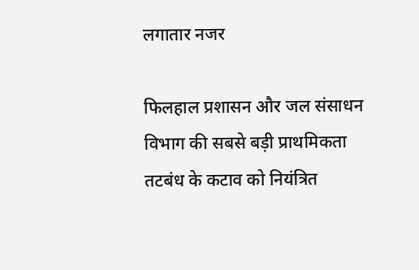लगातार नजर

फिलहाल प्रशासन और जल संसाधन विभाग की सबसे बड़ी प्राथमिकता तटबंध के कटाव को नियंत्रित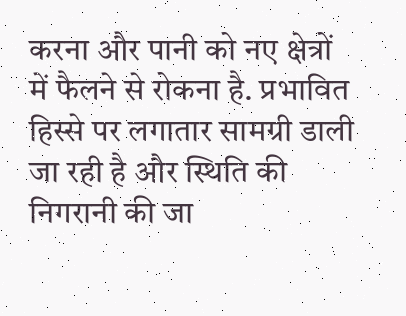करना और पानी को नए क्षेत्रों में फैलने से रोकना है. प्रभावित हिस्से पर लगातार सामग्री डाली जा रही है और स्थिति की निगरानी की जा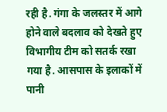रही है. गंगा के जलस्तर में आगे होने वाले बदलाव को देखते हुए विभागीय टीम को सतर्क रखा गया है. आसपास के इलाकों में पानी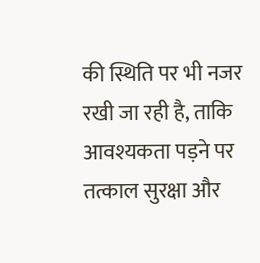की स्थिति पर भी नजर रखी जा रही है, ताकि आवश्यकता पड़ने पर तत्काल सुरक्षा और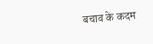बचाव के कदम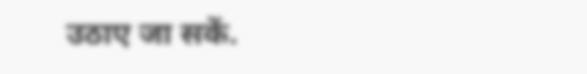उठाए जा सकें.